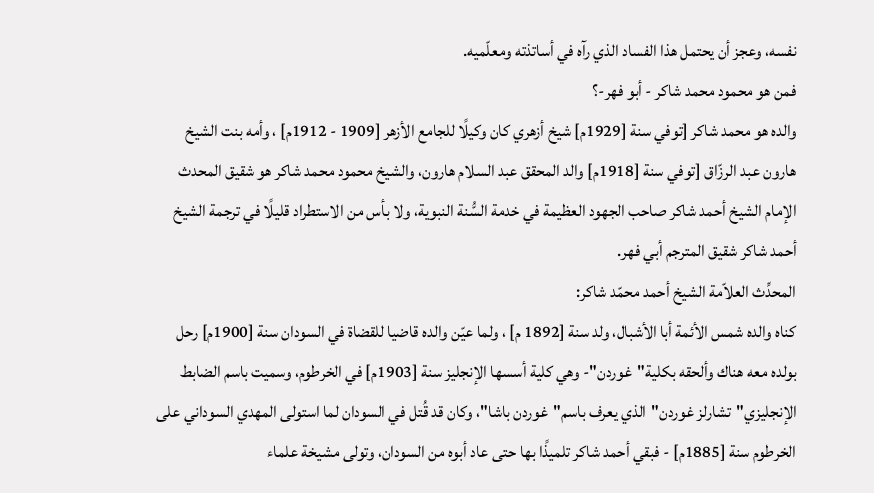نفسه، وعجز أن يحتمل هذا الفساد الذي رآه في أساتذته ومعلّميه.
فمن هو محمود محمد شاكر - أبو فهر-؟
والده هو محمد شاكر [توفي سنة [1929م] شيخ أزهري كان وكيلًا للجامع الأزهر [1909 - 1912م] ، وأمه بنت الشيخ هارون عبد الرزّاق [توفي سنة [1918م] والد المحقق عبد السلام هارون، والشيخ محمود محمد شاكر هو شقيق المحدث الإمام الشيخ أحمد شاكر صاحب الجهود العظيمة في خدمة السُّنة النبوية، ولا بأس من الاستطراد قليلًا في ترجمة الشيخ أحمد شاكر شقيق المترجم أبي فهر.
المحدِّث العلاّمة الشيخ أحمد محمّد شاكر:
كناه والده شمس الأئمة أبا الأشبال، ولد سنة [1892 م] ، ولما عيّن والده قاضيا للقضاة في السودان سنة [1900م] رحل بولده معه هناك وألحقه بكلية"غوردن"- وهي كلية أسسها الإنجليز سنة [1903م] في الخرطوم، وسميت باسم الضابط الإنجليزي"تشارلز غوردن"الذي يعرف باسم"غوردن باشا"، وكان قد قُتل في السودان لما استولى المهدي السوداني على الخرطوم سنة [1885م] - فبقي أحمد شاكر تلميذًا بها حتى عاد أبوه من السودان، وتولى مشيخة علماء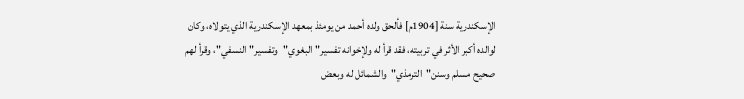الإسكندرية سنة [1904م] فألحق ولده أحمد من يومئذ بمعهد الإسكندرية الذي يتولاه، وكان لوالده أكبر الأثر في تربيته، فقد قرأ له ولإخوانه تفسير"البغوي"وتفسير"النسفي"، وقرأ لهم صحيح مسلم وسنن"الترمذي"والشمائل له وبعض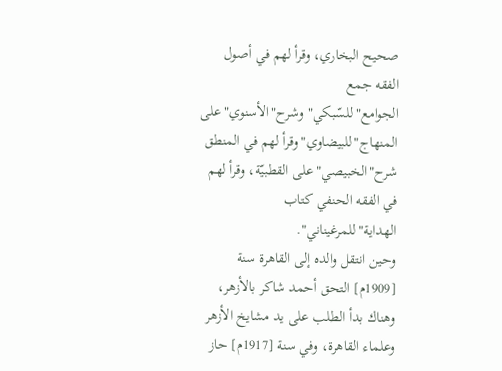صحيح البخاري، وقرأ لهم في أصول الفقه جمع الجوامع"للسّبكي"وشرح"الأسنوي"على المنهاج"للبيضاوي"وقرأ لهم في المنطق شرح"الخبيصي"على القطبيّة، وقرأ لهم في الفقه الحنفي كتاب الهداية"للمرغيناني".
وحين انتقل والده إلى القاهرة سنة [1909م] التحق أحمد شاكر بالأزهر، وهناك بدأ الطلب على يد مشايخ الأزهر وعلماء القاهرة، وفي سنة [1917م] حاز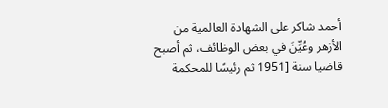أحمد شاكر على الشهادة العالمية من الأزهر وعُيِّنَ في بعض الوظائف، ثم أصبح قاضيا سنة [1951 ثم رئيسًا للمحكمة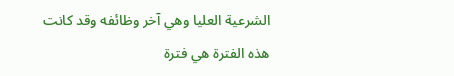الشرعية العليا وهي آخر وظائفه وقد كانت هذه الفترة هي فترة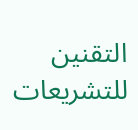التقنين للتشريعات